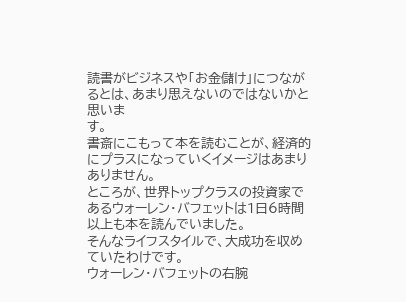読書がビジネスや「お金儲け」につながるとは、あまり思えないのではないかと思いま
す。
書斎にこもって本を読むことが、経済的にプラスになっていくイメージはあまりありません。
ところが、世界トップクラスの投資家であるウォーレン・バフェットは1日6時間以上も本を読んでいました。
そんなライフスタイルで、大成功を収めていたわけです。
ウォーレン・バフェットの右腕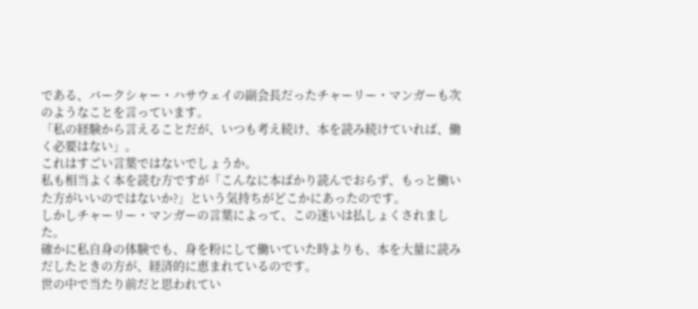である、バークシャー・ハサウェイの副会長だったチャーリー・マンガーも次のようなことを言っています。
「私の経験から言えることだが、いつも考え続け、本を読み続けていれば、働く必要はない」。
これはすごい言葉ではないでしょうか。
私も相当よく本を読む方ですが「こんなに本ばかり読んでおらず、もっと働いた方がいいのではないか?」という気持ちがどこかにあったのです。
しかしチャーリー・マンガーの言葉によって、この迷いは払しょくされました。
確かに私自身の体験でも、身を粉にして働いていた時よりも、本を大量に読みだしたときの方が、経済的に恵まれているのです。
世の中で当たり前だと思われてい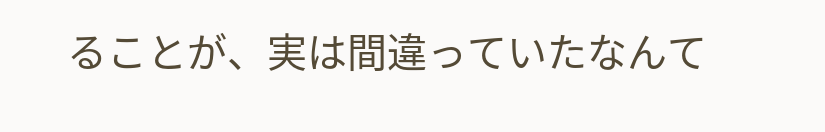ることが、実は間違っていたなんて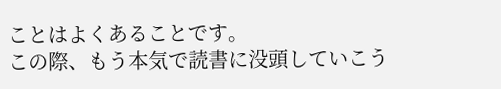ことはよくあることです。
この際、もう本気で読書に没頭していこう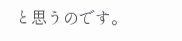と思うのです。